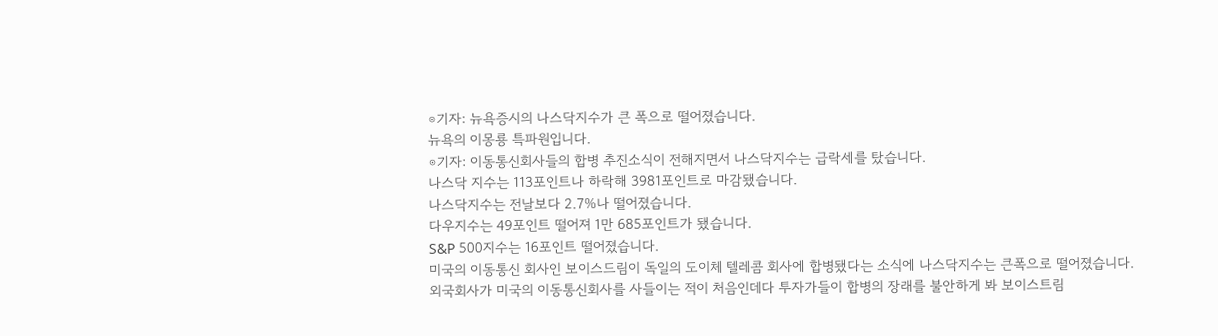⊙기자: 뉴욕증시의 나스닥지수가 큰 폭으로 떨어졌습니다.
뉴욕의 이몽룡 특파원입니다.
⊙기자: 이동통신회사들의 합병 추진소식이 전해지면서 나스닥지수는 급락세를 탔습니다.
나스닥 지수는 113포인트나 하락해 3981포인트로 마감됐습니다.
나스닥지수는 전날보다 2.7%나 떨어졌습니다.
다우지수는 49포인트 떨어져 1만 685포인트가 됐습니다.
S&P 500지수는 16포인트 떨어졌습니다.
미국의 이동통신 회사인 보이스드림이 독일의 도이체 텔레콤 회사에 합병됐다는 소식에 나스닥지수는 큰폭으로 떨어졌습니다.
외국회사가 미국의 이동통신회사를 사들이는 적이 처음인데다 투자가들이 합병의 장래를 불안하게 봐 보이스트림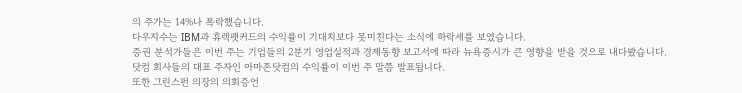의 주가는 14%나 폭락했습니다.
다우지수는 IBM과 휴렉팻커드의 수익률이 기대치보다 못미친다는 소식에 하락세를 보였습니다.
증권 분석가들은 이번 주는 기업들의 2분기 영업실적과 경제동향 보고서에 따라 뉴욕증시가 큰 영향을 받을 것으로 내다봤습니다.
닷컴 회사들의 대표 주자인 아마존닷컴의 수익률이 이번 주 말쯤 발표됩니다.
또한 그린스펀 의장의 의회증언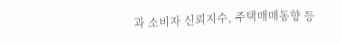과 소비자 신뢰지수, 주택매매동향 등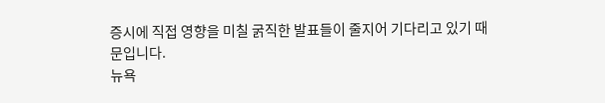증시에 직접 영향을 미칠 굵직한 발표들이 줄지어 기다리고 있기 때문입니다.
뉴욕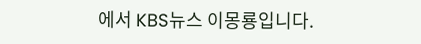에서 KBS뉴스 이몽룡입니다.